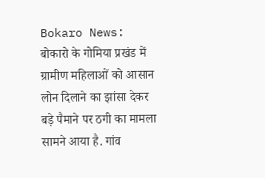Bokaro News: बोकारो के गोमिया प्रखंड में ग्रामीण महिलाओं को आसान लोन दिलाने का झांसा देकर बड़े पैमाने पर ठगी का मामला सामने आया है. गांव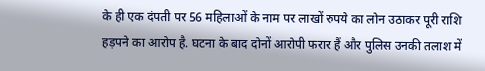के ही एक दंपती पर 56 महिलाओं के नाम पर लाखों रुपये का लोन उठाकर पूरी राशि हड़पने का आरोप है. घटना के बाद दोनों आरोपी फरार हैं और पुलिस उनकी तलाश में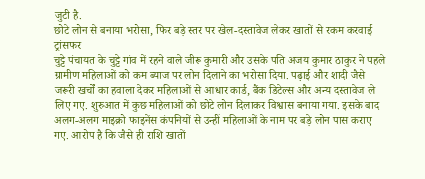जुटी है.
छोटे लोन से बनाया भरोसा, फिर बड़े स्तर पर खेल-दस्तावेज लेकर खातों से रकम करवाई ट्रांसफर
चुट्टे पंचायत के चुट्टे गांव में रहने वाले जीरू कुमारी और उसके पति अजय कुमार ठाकुर ने पहले ग्रामीण महिलाओं को कम ब्याज पर लोन दिलाने का भरोसा दिया. पढ़ाई और शादी जैसे जरूरी खर्चों का हवाला देकर महिलाओं से आधार कार्ड, बैंक डिटेल्स और अन्य दस्तावेज ले लिए गए. शुरुआत में कुछ महिलाओं को छोटे लोन दिलाकर विश्वास बनाया गया. इसके बाद अलग-अलग माइक्रो फाइनेंस कंपनियों से उन्हीं महिलाओं के नाम पर बड़े लोन पास कराए गए. आरोप है कि जैसे ही राशि खातों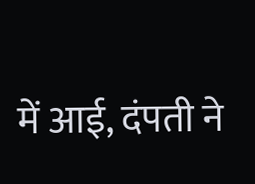में आई, दंपती ने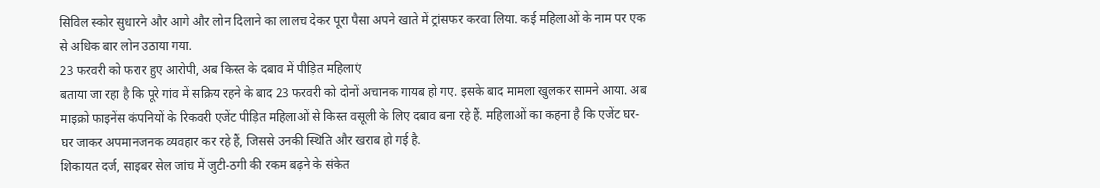सिविल स्कोर सुधारने और आगे और लोन दिलाने का लालच देकर पूरा पैसा अपने खाते में ट्रांसफर करवा लिया. कई महिलाओं के नाम पर एक से अधिक बार लोन उठाया गया.
23 फरवरी को फरार हुए आरोपी, अब किस्त के दबाव में पीड़ित महिलाएं
बताया जा रहा है कि पूरे गांव में सक्रिय रहने के बाद 23 फरवरी को दोनों अचानक गायब हो गए. इसके बाद मामला खुलकर सामने आया. अब माइक्रो फाइनेंस कंपनियों के रिकवरी एजेंट पीड़ित महिलाओं से किस्त वसूली के लिए दबाव बना रहे हैं. महिलाओं का कहना है कि एजेंट घर-घर जाकर अपमानजनक व्यवहार कर रहे हैं, जिससे उनकी स्थिति और खराब हो गई है.
शिकायत दर्ज, साइबर सेल जांच में जुटी-ठगी की रकम बढ़ने के संकेत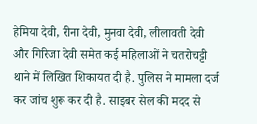हेमिया देवी, रीना देवी, मुनवा देवी, लीलावती देवी और गिरिजा देवी समेत कई महिलाओं ने चतरोचट्टी थाने में लिखित शिकायत दी है. पुलिस ने मामला दर्ज कर जांच शुरू कर दी है. साइबर सेल की मदद से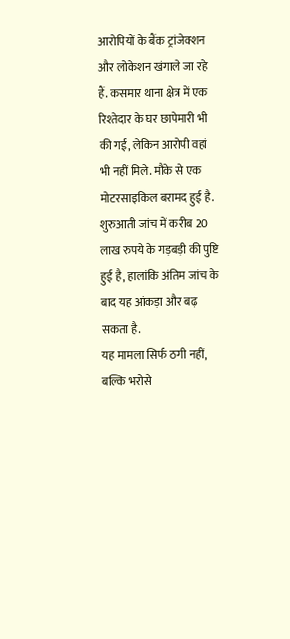आरोपियों के बैंक ट्रांजेक्शन और लोकेशन खंगाले जा रहे हैं. कसमार थाना क्षेत्र में एक रिश्तेदार के घर छापेमारी भी की गई, लेकिन आरोपी वहां भी नहीं मिले. मौके से एक मोटरसाइकिल बरामद हुई है. शुरुआती जांच में करीब 20 लाख रुपये के गड़बड़ी की पुष्टि हुई है, हालांकि अंतिम जांच के बाद यह आंकड़ा और बढ़ सकता है.
यह मामला सिर्फ ठगी नहीं, बल्कि भरोसे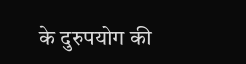के दुरुपयोग की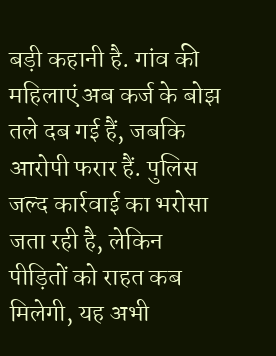बड़ी कहानी है. गांव की महिलाएं अब कर्ज के बोझ तले दब गई हैं, जबकि आरोपी फरार हैं. पुलिस जल्द कार्रवाई का भरोसा जता रही है, लेकिन पीड़ितों को राहत कब मिलेगी, यह अभी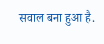सवाल बना हुआ है.